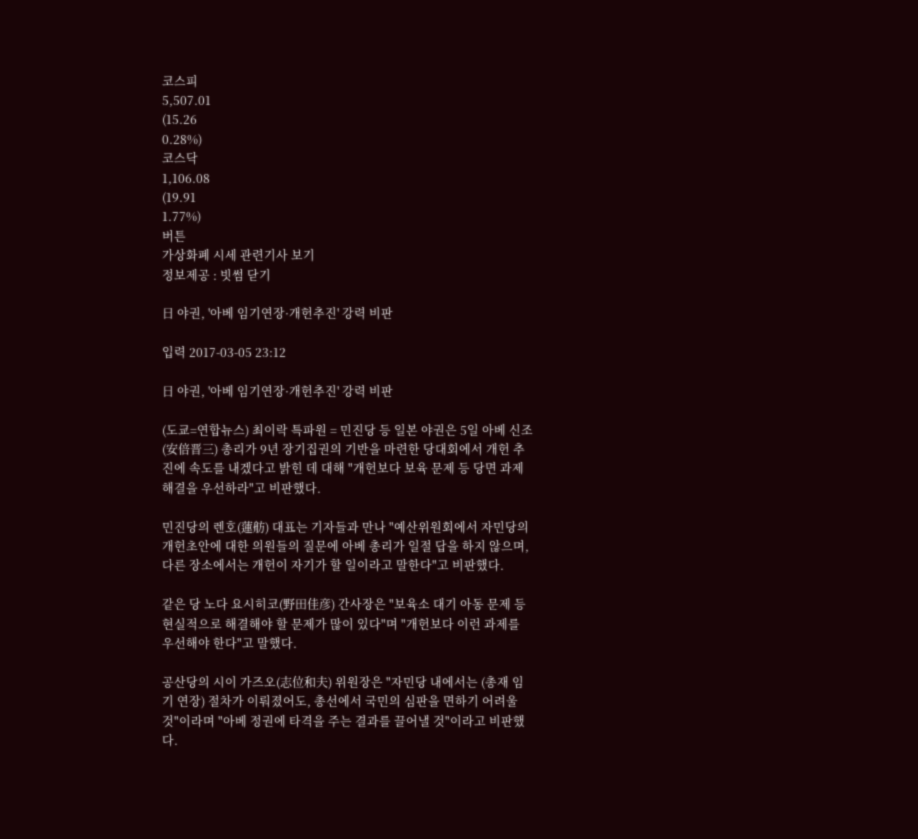코스피
5,507.01
(15.26
0.28%)
코스닥
1,106.08
(19.91
1.77%)
버튼
가상화폐 시세 관련기사 보기
정보제공 : 빗썸 닫기

日 야권, '아베 임기연장·개헌추진' 강력 비판

입력 2017-03-05 23:12

日 야권, '아베 임기연장·개헌추진' 강력 비판

(도쿄=연합뉴스) 최이락 특파원 = 민진당 등 일본 야권은 5일 아베 신조(安倍晋三) 총리가 9년 장기집권의 기반을 마련한 당대회에서 개헌 추진에 속도를 내겠다고 밝힌 데 대해 "개헌보다 보육 문제 등 당면 과제 해결을 우선하라"고 비판했다.

민진당의 렌호(蓮舫) 대표는 기자들과 만나 "예산위원회에서 자민당의 개헌초안에 대한 의원들의 질문에 아베 총리가 일절 답을 하지 않으며, 다른 장소에서는 개헌이 자기가 할 일이라고 말한다"고 비판했다.

같은 당 노다 요시히코(野田佳彦) 간사장은 "보육소 대기 아동 문제 등 현실적으로 해결해야 할 문제가 많이 있다"며 "개헌보다 이런 과제를 우선해야 한다"고 말했다.

공산당의 시이 가즈오(志位和夫) 위원장은 "자민당 내에서는 (총재 임기 연장) 절차가 이뤄졌어도, 총선에서 국민의 심판을 면하기 어려울 것"이라며 "아베 정권에 타격을 주는 결과를 끌어낼 것"이라고 비판했다.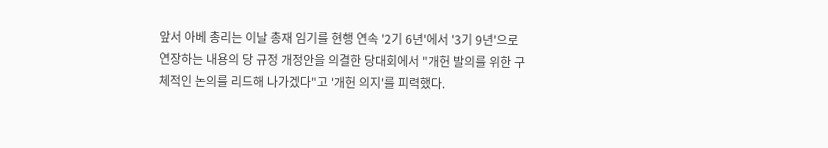앞서 아베 총리는 이날 총재 임기를 현행 연속 '2기 6년'에서 '3기 9년'으로 연장하는 내용의 당 규정 개정안을 의결한 당대회에서 "개헌 발의를 위한 구체적인 논의를 리드해 나가겠다"고 '개헌 의지'를 피력했다.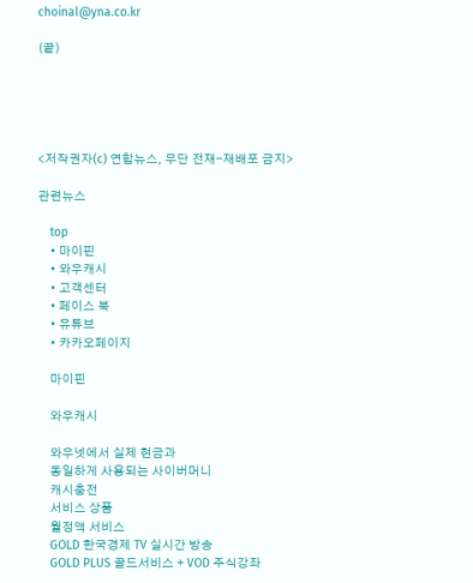choinal@yna.co.kr

(끝)





<저작권자(c) 연합뉴스, 무단 전재-재배포 금지>

관련뉴스

    top
    • 마이핀
    • 와우캐시
    • 고객센터
    • 페이스 북
    • 유튜브
    • 카카오페이지

    마이핀

    와우캐시

    와우넷에서 실제 현금과
    동일하게 사용되는 사이버머니
    캐시충전
    서비스 상품
    월정액 서비스
    GOLD 한국경제 TV 실시간 방송
    GOLD PLUS 골드서비스 + VOD 주식강좌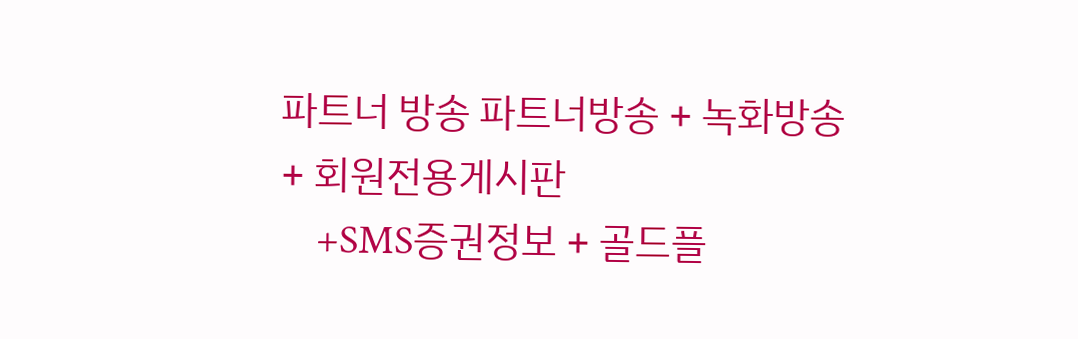파트너 방송 파트너방송 + 녹화방송 + 회원전용게시판
    +SMS증권정보 + 골드플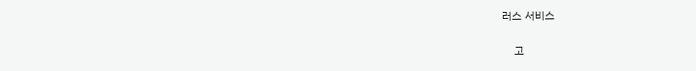러스 서비스

    고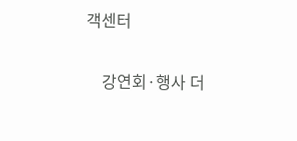객센터

    강연회·행사 더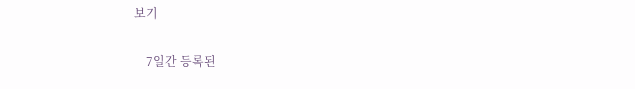보기

    7일간 등록된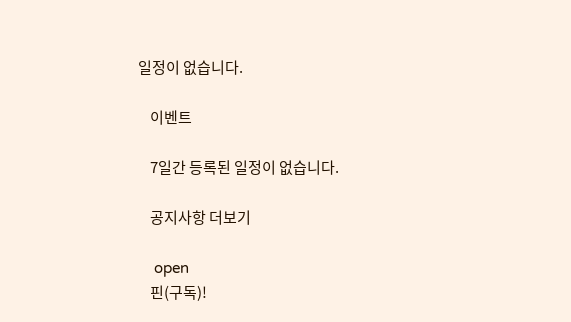일정이 없습니다.

    이벤트

    7일간 등록된 일정이 없습니다.

    공지사항 더보기

    open
    핀(구독)!